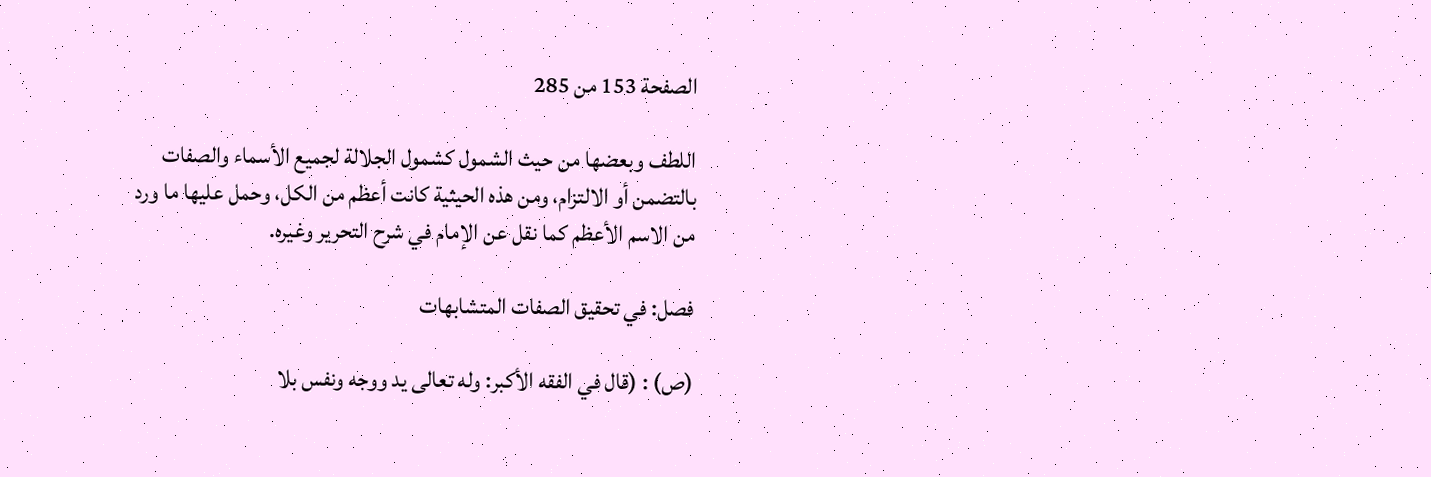الصفحة 153 من 285

اللطف وبعضها من حيث الشمول كشمول الجلالة لجميع الأسماء والصفات بالتضمن أو الالتزام، ومن هذه الحيثية كانت أعظم من الكل، وحمل عليها ما ورد من الاسم الأعظم كما نقل عن الإمام في شرح التحرير وغيره.

فصل: في تحقيق الصفات المتشابهات

(ص) : (قال في الفقه الأكبر: وله تعالى يد ووجه ونفس بلا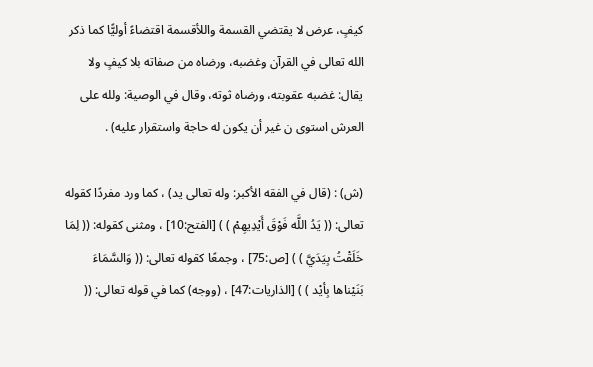كيفٍ، عرض لا يقتضي القسمة واللأقسمة اقتضاءً أوليًّا كما ذكر الله تعالى في القرآن وغضبه، ورضاه من صفاته بلا كيفٍ ولا يقال: غضبه عقوبته، ورضاه ثوته، وقال في الوصية: ولله على العرش استوى ن غير أن يكون له حاجة واستقرار عليه) .

(ش) : (قال في الفقه الأكبر: وله تعالى يد) ، كما ورد مفردًا كقوله تعالى: (( يَدُ اللَّه فَوْقَ أَيْدِيهِمْ ) ) [الفتح:10] ، ومثنى كقوله: (( لِمَا خَلَقْتُ بِيَدَيَّ ) ) [ص:75] ، وجمعًا كقوله تعالى: (( وَالسَّمَاءَ بَنَيْناها بِأيْد ) ) [الذاريات:47] ، (ووجه) كما في قوله تعالى: ((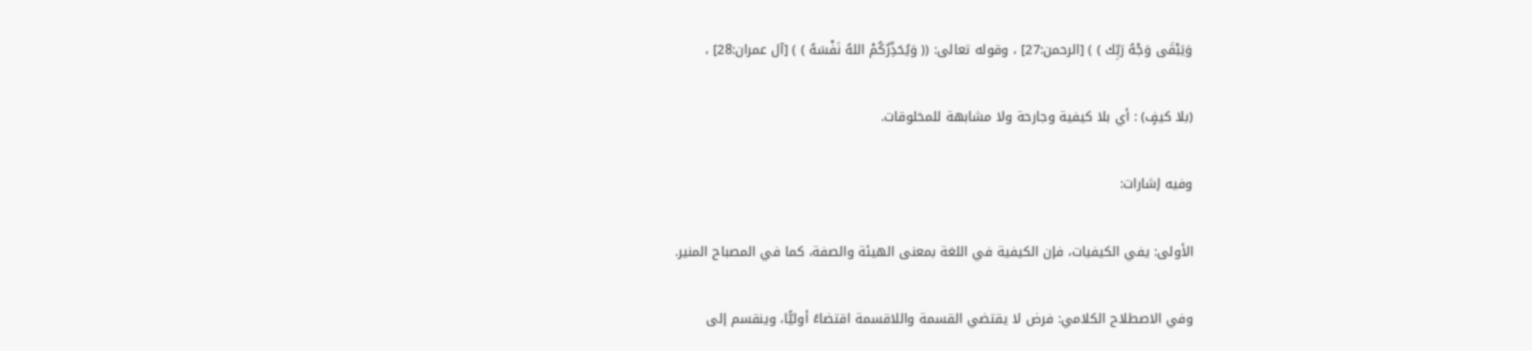وَيَبْقَى وَجْهُ رَبِّك ) ) [الرحمن:27] ، وقوله تعالى: (( وَيُحَذِّرُكُمْ اللهُ نَفْسَهُ ) ) [آل عمران:28] ،

(بلا كيفٍ) : أي بلا كيفية وجارحة ولا مشابهة للمخلوقات.

وفيه إشارات:

الأولى: يفي الكيفيات، فإن الكيفية في اللغة بمعنى الهيئة والصفة، كما في المصباح المنير.

وفي الاصطلاح الكلامي: فرض لا يقتضي القسمة واللاقسمة اقتضاءً أوليًّا، وينقسم إلى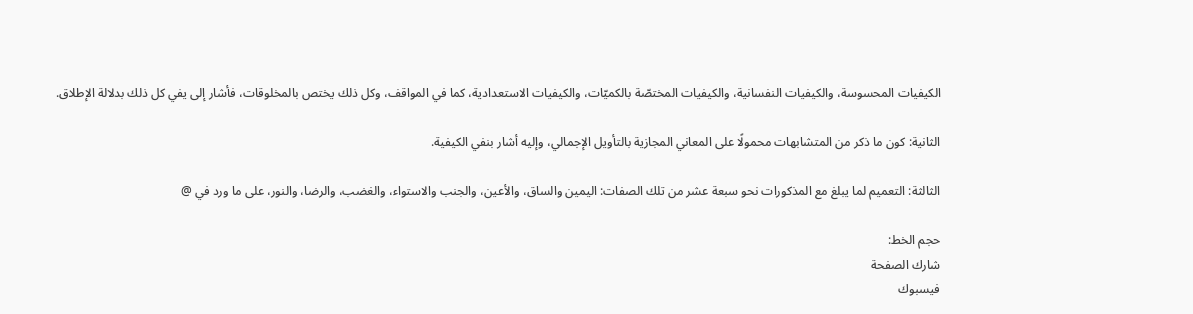الكيفيات المحسوسة، والكيفيات النفسانية، والكيفيات المختصّة بالكميّات، والكيفيات الاستعدادية، كما في المواقف، وكل ذلك يختص بالمخلوقات، فأشار إلى يفي كل ذلك بدلالة الإطلاق.

الثانية: كون ما ذكر من المتشابهات محمولًا على المعاني المجازية بالتأويل الإجمالي، وإليه أشار بنفي الكيفية.

الثالثة: التعميم لما يبلغ مع المذكورات نحو سبعة عشر من تلك الصفات: اليمين والساق، والأعين، والجنب والاستواء، والغضب، والرضا، والنور، على ما ورد في @

حجم الخط:
شارك الصفحة
فيسبوك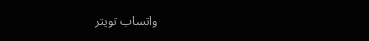واتساب تويتر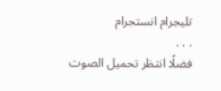تليجرام انستجرام
. . .
فضلًا انتظر تحميل الصوت